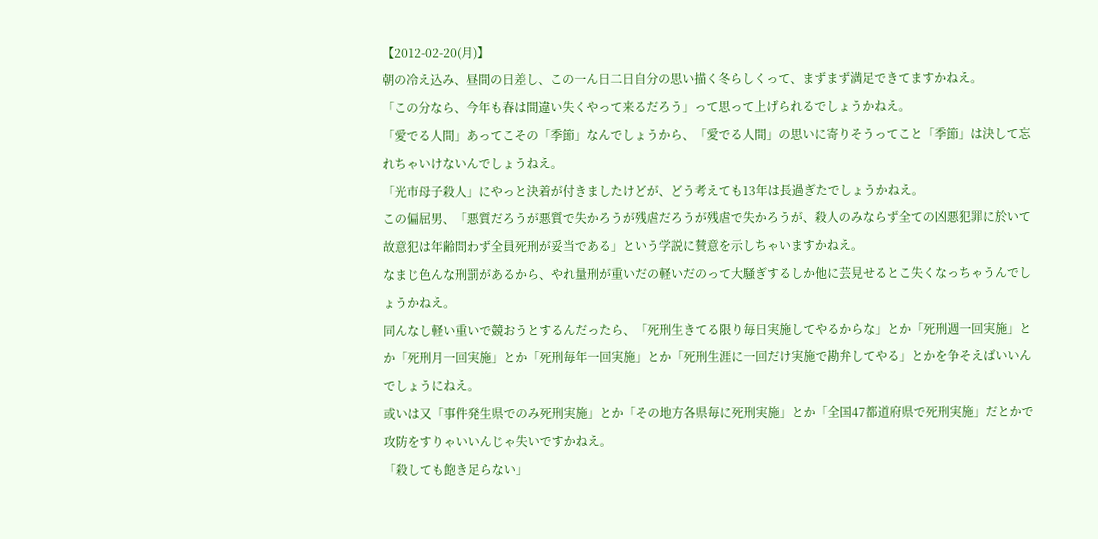【2012-02-20(月)】
朝の冷え込み、昼間の日差し、この一ん日二日自分の思い描く冬らしくって、まずまず満足できてますかねえ。
「この分なら、今年も春は間違い失くやって来るだろう」って思って上げられるでしょうかねえ。
「愛でる人間」あってこその「季節」なんでしょうから、「愛でる人間」の思いに寄りそうってこと「季節」は決して忘れちゃいけないんでしょうねえ。
「光市母子殺人」にやっと決着が付きましたけどが、どう考えても13年は長過ぎたでしょうかねえ。
この偏屈男、「悪質だろうが悪質で失かろうが残虐だろうが残虐で失かろうが、殺人のみならず全ての凶悪犯罪に於いて故意犯は年齢問わず全員死刑が妥当である」という学説に賛意を示しちゃいますかねえ。
なまじ色んな刑罰があるから、やれ量刑が重いだの軽いだのって大騒ぎするしか他に芸見せるとこ失くなっちゃうんでしょうかねえ。
同んなし軽い重いで競おうとするんだったら、「死刑生きてる限り毎日実施してやるからな」とか「死刑週一回実施」とか「死刑月一回実施」とか「死刑毎年一回実施」とか「死刑生涯に一回だけ実施で勘弁してやる」とかを争そえばいいんでしょうにねえ。
或いは又「事件発生県でのみ死刑実施」とか「その地方各県毎に死刑実施」とか「全国47都道府県で死刑実施」だとかで攻防をすりゃいいんじゃ失いですかねえ。
「殺しても飽き足らない」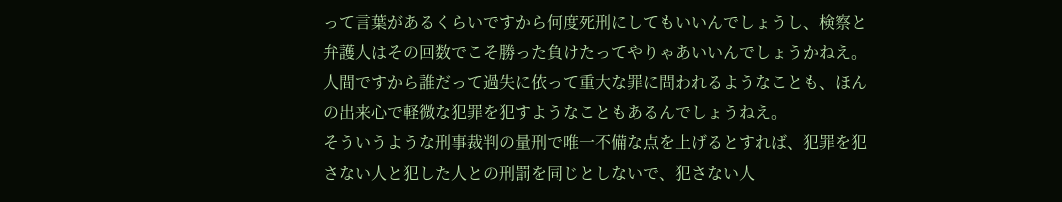って言葉があるくらいですから何度死刑にしてもいいんでしょうし、検察と弁護人はその回数でこそ勝った負けたってやりゃあいいんでしょうかねえ。
人間ですから誰だって過失に依って重大な罪に問われるようなことも、ほんの出来心で軽微な犯罪を犯すようなこともあるんでしょうねえ。
そういうような刑事裁判の量刑で唯一不備な点を上げるとすれば、犯罪を犯さない人と犯した人との刑罰を同じとしないで、犯さない人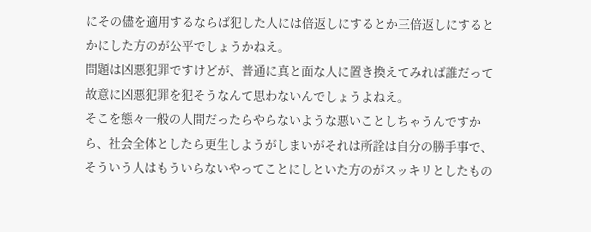にその儘を適用するならば犯した人には倍返しにするとか三倍返しにするとかにした方のが公平でしょうかねえ。
問題は凶悪犯罪ですけどが、普通に真と面な人に置き換えてみれば誰だって故意に凶悪犯罪を犯そうなんて思わないんでしょうよねえ。
そこを態々一般の人間だったらやらないような悪いことしちゃうんですから、社会全体としたら更生しようがしまいがそれは所詮は自分の勝手事で、そういう人はもういらないやってことにしといた方のがスッキリとしたもの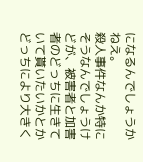になるんでしょうかねえ。
殺人事件なんか特にそうなんでしょうけどが、被害者と加害者のどっちに生きていて貰いたいかとかどっちにより大きく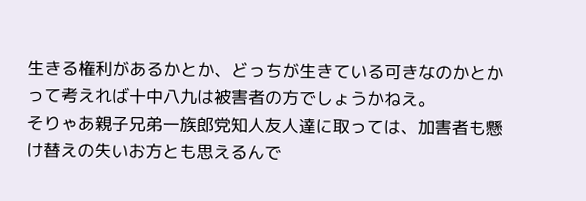生きる権利があるかとか、どっちが生きている可きなのかとかって考えれば十中八九は被害者の方でしょうかねえ。
そりゃあ親子兄弟一族郎党知人友人達に取っては、加害者も懸け替えの失いお方とも思えるんで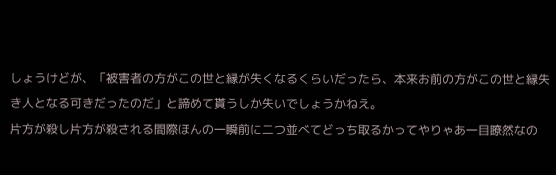しょうけどが、「被害者の方がこの世と縁が失くなるくらいだったら、本来お前の方がこの世と縁失き人となる可きだったのだ」と諦めて貰うしか失いでしょうかねえ。
片方が殺し片方が殺される間際ほんの一瞬前に二つ並べてどっち取るかってやりゃあ一目瞭然なの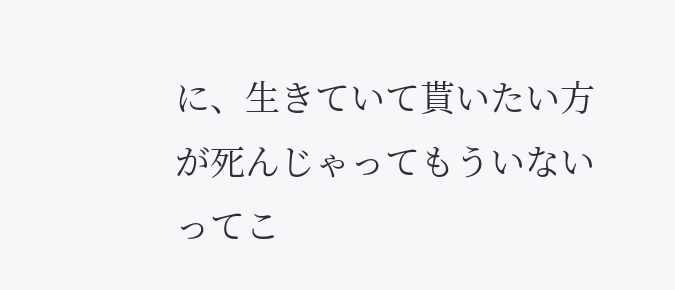に、生きていて貰いたい方が死んじゃってもういないってこ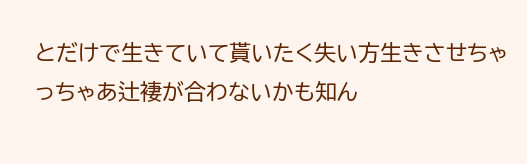とだけで生きていて貰いたく失い方生きさせちゃっちゃあ辻褄が合わないかも知ん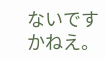ないですかねえ。